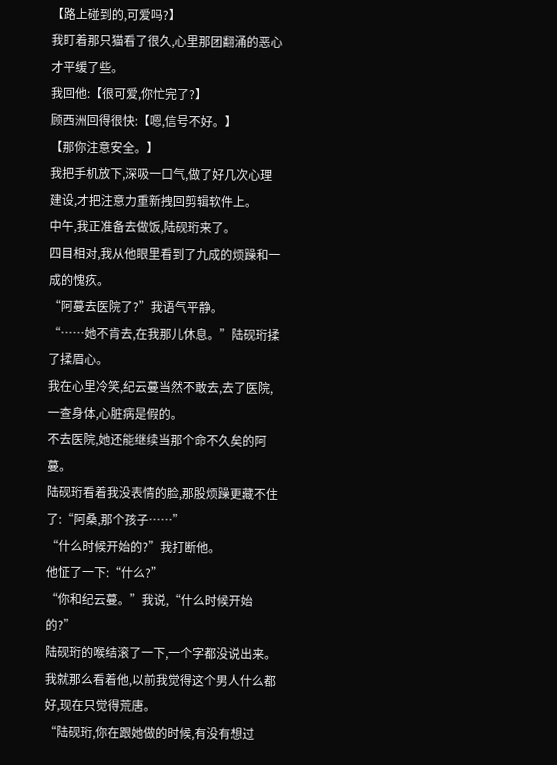【路上碰到的,可爱吗?】
我盯着那只猫看了很久,心里那团翻涌的恶心才平缓了些。
我回他:【很可爱,你忙完了?】
顾西洲回得很快:【嗯,信号不好。】
【那你注意安全。】
我把手机放下,深吸一口气,做了好几次心理建设,才把注意力重新拽回剪辑软件上。
中午,我正准备去做饭,陆砚珩来了。
四目相对,我从他眼里看到了九成的烦躁和一成的愧疚。
“阿蔓去医院了?”我语气平静。
“……她不肯去,在我那儿休息。”陆砚珩揉了揉眉心。
我在心里冷笑,纪云蔓当然不敢去,去了医院,一查身体,心脏病是假的。
不去医院,她还能继续当那个命不久矣的阿蔓。
陆砚珩看着我没表情的脸,那股烦躁更藏不住了:“阿桑,那个孩子……”
“什么时候开始的?”我打断他。
他怔了一下:“什么?”
“你和纪云蔓。”我说,“什么时候开始的?”
陆砚珩的喉结滚了一下,一个字都没说出来。
我就那么看着他,以前我觉得这个男人什么都好,现在只觉得荒唐。
“陆砚珩,你在跟她做的时候,有没有想过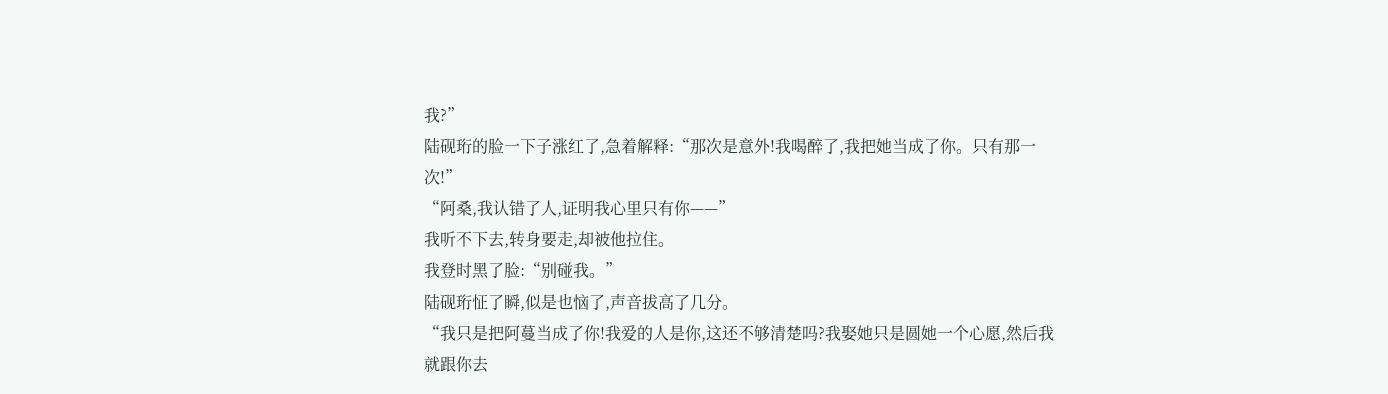我?”
陆砚珩的脸一下子涨红了,急着解释:“那次是意外!我喝醉了,我把她当成了你。只有那一次!”
“阿桑,我认错了人,证明我心里只有你——”
我听不下去,转身要走,却被他拉住。
我登时黑了脸:“别碰我。”
陆砚珩怔了瞬,似是也恼了,声音拔高了几分。
“我只是把阿蔓当成了你!我爱的人是你,这还不够清楚吗?我娶她只是圆她一个心愿,然后我就跟你去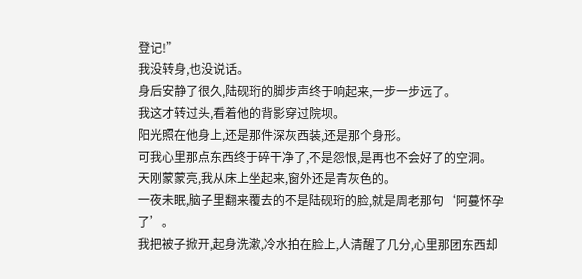登记!”
我没转身,也没说话。
身后安静了很久,陆砚珩的脚步声终于响起来,一步一步远了。
我这才转过头,看着他的背影穿过院坝。
阳光照在他身上,还是那件深灰西装,还是那个身形。
可我心里那点东西终于碎干净了,不是怨恨,是再也不会好了的空洞。
天刚蒙蒙亮,我从床上坐起来,窗外还是青灰色的。
一夜未眠,脑子里翻来覆去的不是陆砚珩的脸,就是周老那句‘阿蔓怀孕了’。
我把被子掀开,起身洗漱,冷水拍在脸上,人清醒了几分,心里那团东西却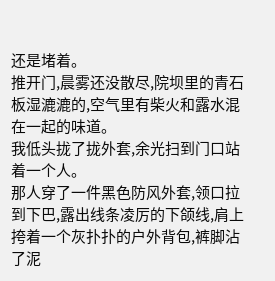还是堵着。
推开门,晨雾还没散尽,院坝里的青石板湿漉漉的,空气里有柴火和露水混在一起的味道。
我低头拢了拢外套,余光扫到门口站着一个人。
那人穿了一件黑色防风外套,领口拉到下巴,露出线条凌厉的下颌线,肩上挎着一个灰扑扑的户外背包,裤脚沾了泥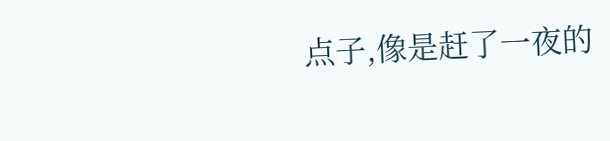点子,像是赶了一夜的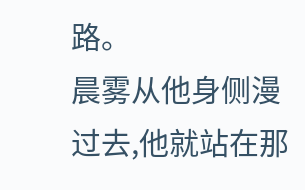路。
晨雾从他身侧漫过去,他就站在那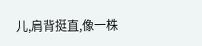儿,肩背挺直,像一株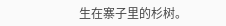生在寨子里的杉树。